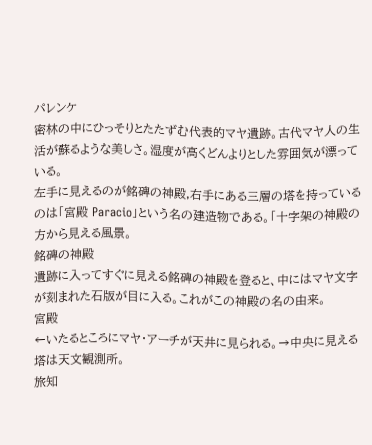パレンケ
密林の中にひっそりとたたずむ代表的マヤ遺跡。古代マヤ人の生活が蘇るような美しさ。湿度が高くどんよりとした雰囲気が漂っている。
左手に見えるのが銘碑の神殿,右手にある三層の塔を持っているのは「宮殿 Paracio」という名の建造物である。「十字架の神殿の方から見える風景。
銘碑の神殿
遺跡に入ってすぐに見える銘碑の神殿を登ると、中にはマヤ文字が刻まれた石版が目に入る。これがこの神殿の名の由来。
宮殿
←いたるところにマヤ・アーチが天井に見られる。→中央に見える塔は天文観測所。
旅知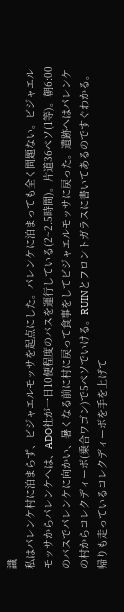識
私はパレンケ村に泊まらず、ビジャエルモッサを起点にした。パレンケに泊まっても全く問題ない。ビジャエルモッサからパレンケへは、ADO社が一日10便程度のバスを運行している(2~2.5時間)。片道36ペソ(1等)。朝6:00のバスでパレンケに向かい、暑くなる前に村に戻って食事をしてビジャエルモッサに戻った。遺跡へはパレンケの村からコレクディーボ(乗合ワゴン)で5ペソでいける。RUINとフロントガラスに書いてあるのですぐわかる。帰りも走っているコレクディーボを手を上げて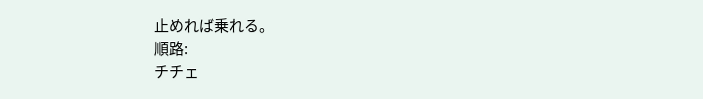止めれば乗れる。
順路:
チチェ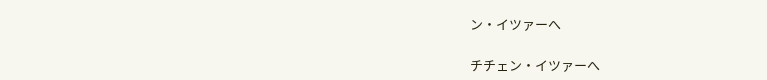ン・イツァーへ

チチェン・イツァーへ